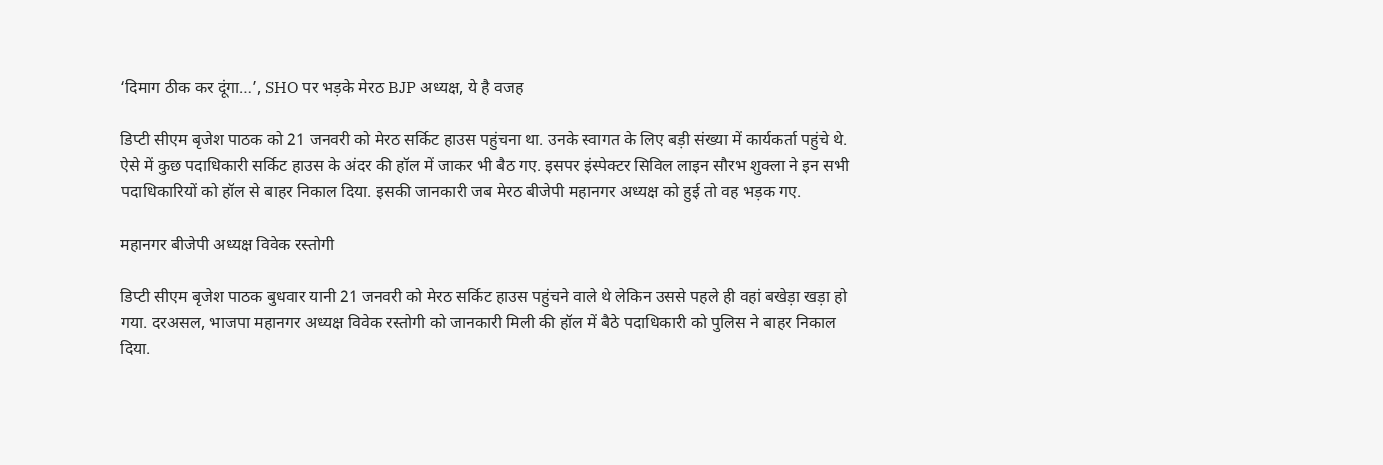‘दिमाग ठीक कर दूंगा…’, SHO पर भड़के मेरठ BJP अध्यक्ष, ये है वजह

डिप्टी सीएम बृजेश पाठक को 21 जनवरी को मेरठ सर्किट हाउस पहुंचना था. उनके स्वागत के लिए बड़ी संख्या में कार्यकर्ता पहुंचे थे. ऐसे में कुछ पदाधिकारी सर्किट हाउस के अंदर की हॉल में जाकर भी बैठ गए. इसपर इंस्पेक्टर सिविल लाइन सौरभ शुक्ला ने इन सभी पदाधिकारियों को हॉल से बाहर निकाल दिया. इसकी जानकारी जब मेरठ बीजेपी महानगर अध्यक्ष को हुई तो वह भड़क गए.

महानगर बीजेपी अध्यक्ष विवेक रस्तोगी

डिप्टी सीएम बृजेश पाठक बुधवार यानी 21 जनवरी को मेरठ सर्किट हाउस पहुंचने वाले थे लेकिन उससे पहले ही वहां बखेड़ा खड़ा हो गया. दरअसल, भाजपा महानगर अध्यक्ष विवेक रस्तोगी को जानकारी मिली की हॉल में बैठे पदाधिकारी को पुलिस ने बाहर निकाल दिया.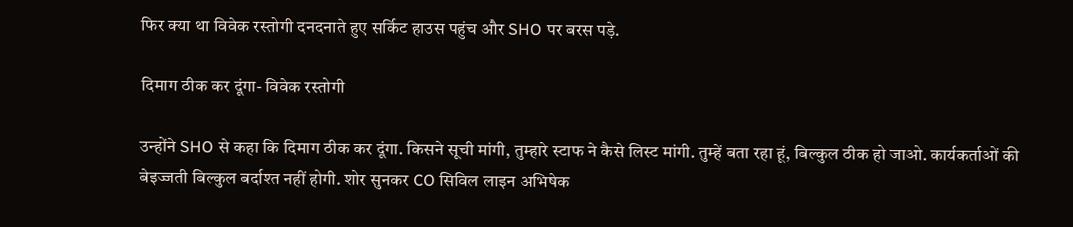फिर क्या था विवेक रस्तोगी दनदनाते हुए सर्किट हाउस पहुंच और SHO पर बरस पड़े.

दिमाग ठीक कर दूंगा- विवेक रस्तोगी

उन्होंने SHO से कहा कि दिमाग ठीक कर दूंगा. किसने सूची मांगी, तुम्हारे स्टाफ ने कैसे लिस्ट मांगी. तुम्हें बता रहा हूं, बिल्कुल ठीक हो जाओ. कार्यकर्ताओं की बेइज्जती बिल्कुल बर्दाश्त नहीं होगी. शोर सुनकर CO सिविल लाइन अभिषेक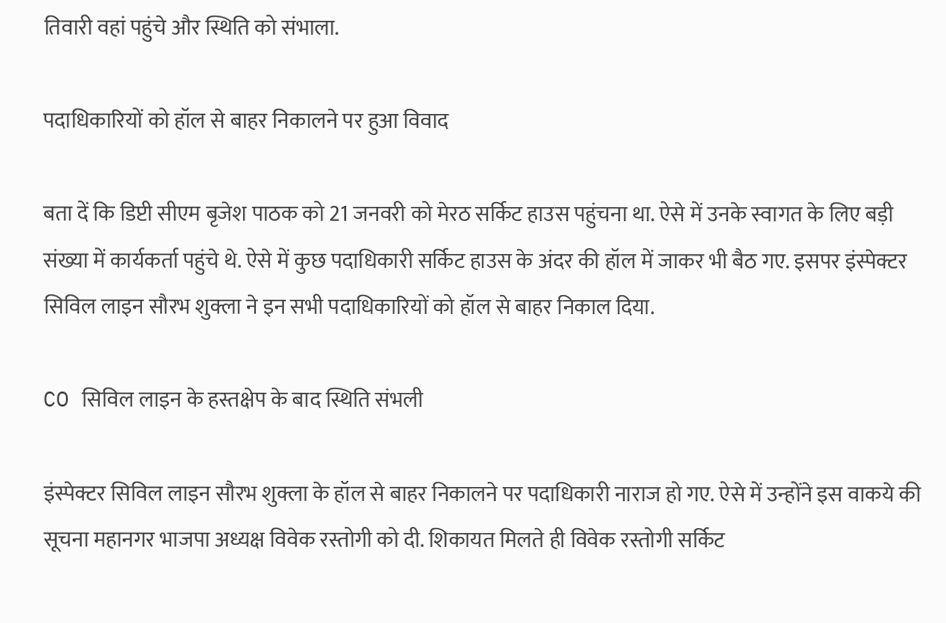तिवारी वहां पहुंचे और स्थिति को संभाला.

पदाधिकारियों को हॉल से बाहर निकालने पर हुआ विवाद

बता दें कि डिप्टी सीएम बृजेश पाठक को 21 जनवरी को मेरठ सर्किट हाउस पहुंचना था. ऐसे में उनके स्वागत के लिए बड़ी संख्या में कार्यकर्ता पहुंचे थे. ऐसे में कुछ पदाधिकारी सर्किट हाउस के अंदर की हॉल में जाकर भी बैठ गए. इसपर इंस्पेक्टर सिविल लाइन सौरभ शुक्ला ने इन सभी पदाधिकारियों को हॉल से बाहर निकाल दिया.

CO सिविल लाइन के हस्तक्षेप के बाद स्थिति संभली

इंस्पेक्टर सिविल लाइन सौरभ शुक्ला के हॉल से बाहर निकालने पर पदाधिकारी नाराज हो गए. ऐसे में उन्होंने इस वाकये की सूचना महानगर भाजपा अध्यक्ष विवेक रस्तोगी को दी. शिकायत मिलते ही विवेक रस्तोगी सर्किट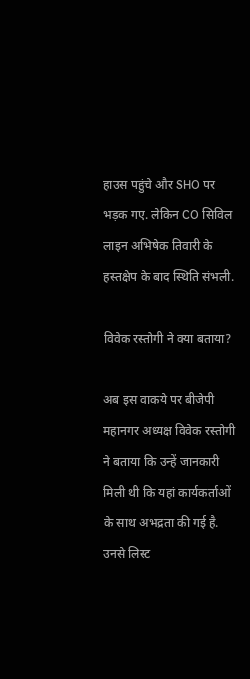हाउस पहुंचे और SHO पर भड़क गए. लेकिन CO सिविल लाइन अभिषेक तिवारी के हस्तक्षेप के बाद स्थिति संभली.

विवेक रस्तोगी ने क्या बताया?

अब इस वाकये पर बीजेपी महानगर अध्यक्ष विवेक रस्तोगी ने बताया कि उन्हें जानकारी मिली थी कि यहां कार्यकर्ताओं के साथ अभद्रता की गई है. उनसे लिस्ट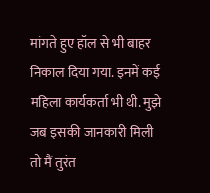मांगते हुए हॉल से भी बाहर निकाल दिया गया. इनमें कई महिला कार्यकर्ता भी थी. मुझे जब इसकी जानकारी मिली तो मैं तुरंत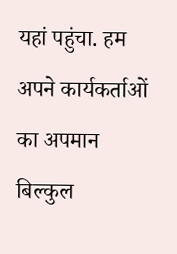यहां पहुंचा. हम अपने कार्यकर्ताओं का अपमान बिल्कुल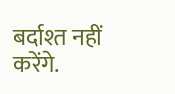बर्दाश्त नहीं करेंगे.